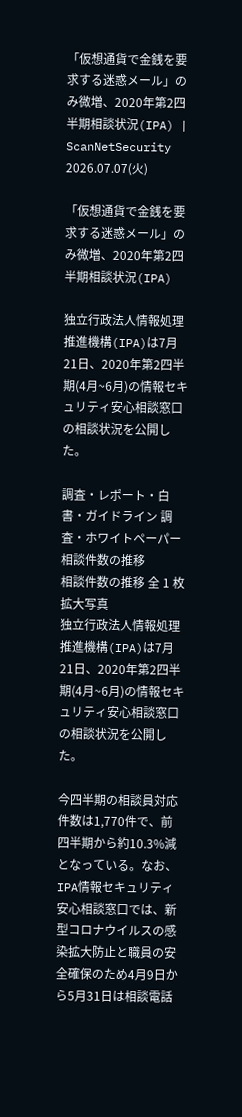「仮想通貨で金銭を要求する迷惑メール」のみ微増、2020年第2四半期相談状況(IPA) | ScanNetSecurity
2026.07.07(火)

「仮想通貨で金銭を要求する迷惑メール」のみ微増、2020年第2四半期相談状況(IPA)

独立行政法人情報処理推進機構(IPA)は7月21日、2020年第2四半期(4月~6月)の情報セキュリティ安心相談窓口の相談状況を公開した。

調査・レポート・白書・ガイドライン 調査・ホワイトペーパー
相談件数の推移
相談件数の推移 全 1 枚 拡大写真
独立行政法人情報処理推進機構(IPA)は7月21日、2020年第2四半期(4月~6月)の情報セキュリティ安心相談窓口の相談状況を公開した。

今四半期の相談員対応件数は1,770件で、前四半期から約10.3%減となっている。なお、IPA情報セキュリティ安心相談窓口では、新型コロナウイルスの感染拡大防止と職員の安全確保のため4月9日から5月31日は相談電話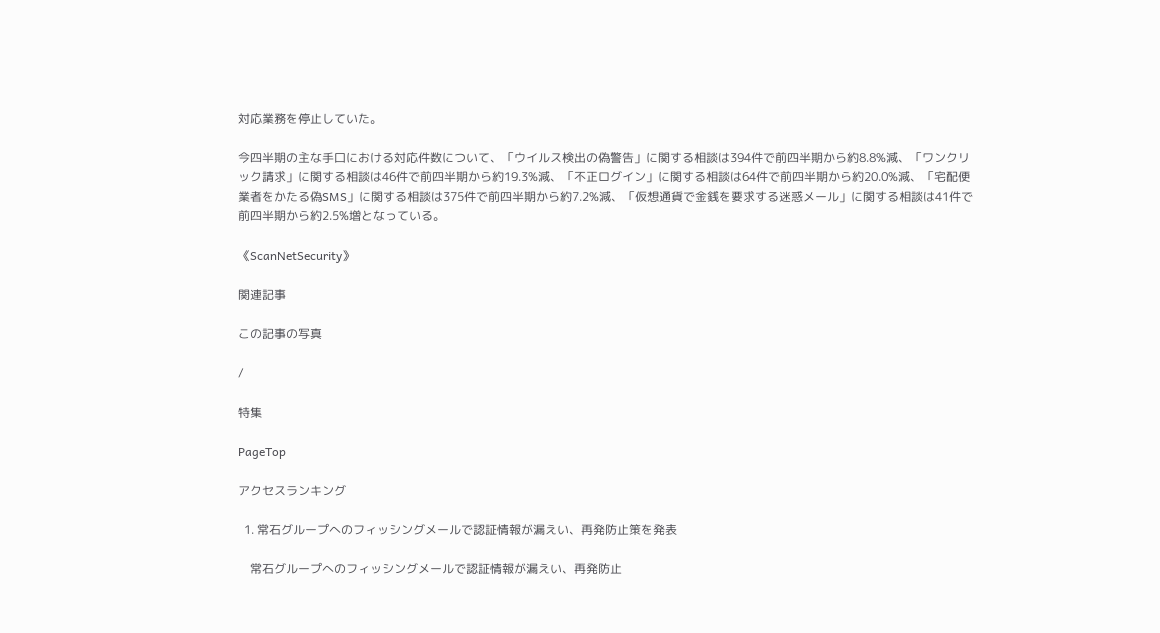対応業務を停止していた。

今四半期の主な手口における対応件数について、「ウイルス検出の偽警告」に関する相談は394件で前四半期から約8.8%減、「ワンクリック請求」に関する相談は46件で前四半期から約19.3%減、「不正ログイン」に関する相談は64件で前四半期から約20.0%減、「宅配便業者をかたる偽SMS」に関する相談は375件で前四半期から約7.2%減、「仮想通貨で金銭を要求する迷惑メール」に関する相談は41件で前四半期から約2.5%増となっている。

《ScanNetSecurity》

関連記事

この記事の写真

/

特集

PageTop

アクセスランキング

  1. 常石グループへのフィッシングメールで認証情報が漏えい、再発防止策を発表

    常石グループへのフィッシングメールで認証情報が漏えい、再発防止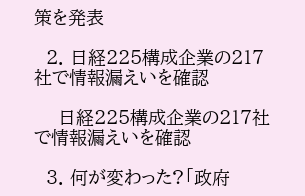策を発表

  2. 日経225構成企業の217社で情報漏えいを確認

    日経225構成企業の217社で情報漏えいを確認

  3. 何が変わった?「政府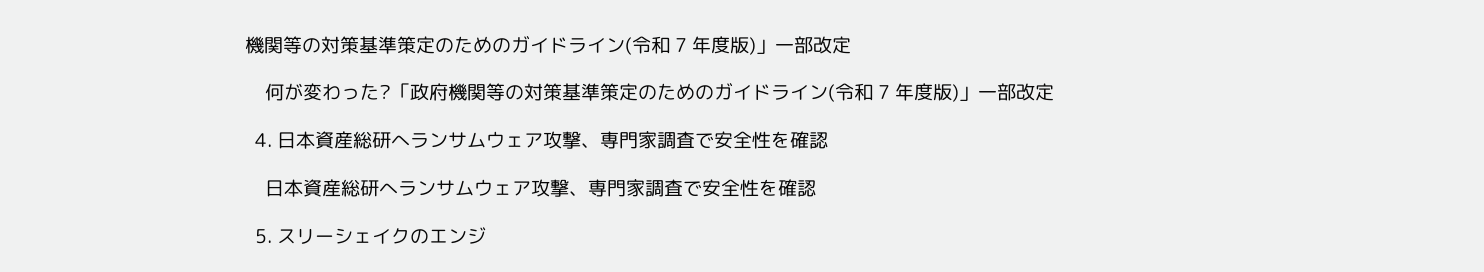機関等の対策基準策定のためのガイドライン(令和 7 年度版)」一部改定

    何が変わった?「政府機関等の対策基準策定のためのガイドライン(令和 7 年度版)」一部改定

  4. 日本資産総研へランサムウェア攻撃、専門家調査で安全性を確認

    日本資産総研へランサムウェア攻撃、専門家調査で安全性を確認

  5. スリーシェイクのエンジ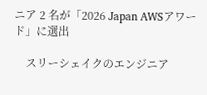ニア 2 名が「2026 Japan AWSアワード」に選出

    スリーシェイクのエンジニア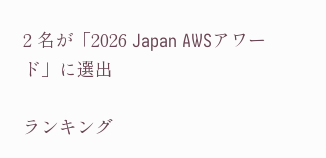2 名が「2026 Japan AWSアワード」に選出

ランキング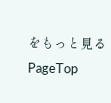をもっと見る
PageTop